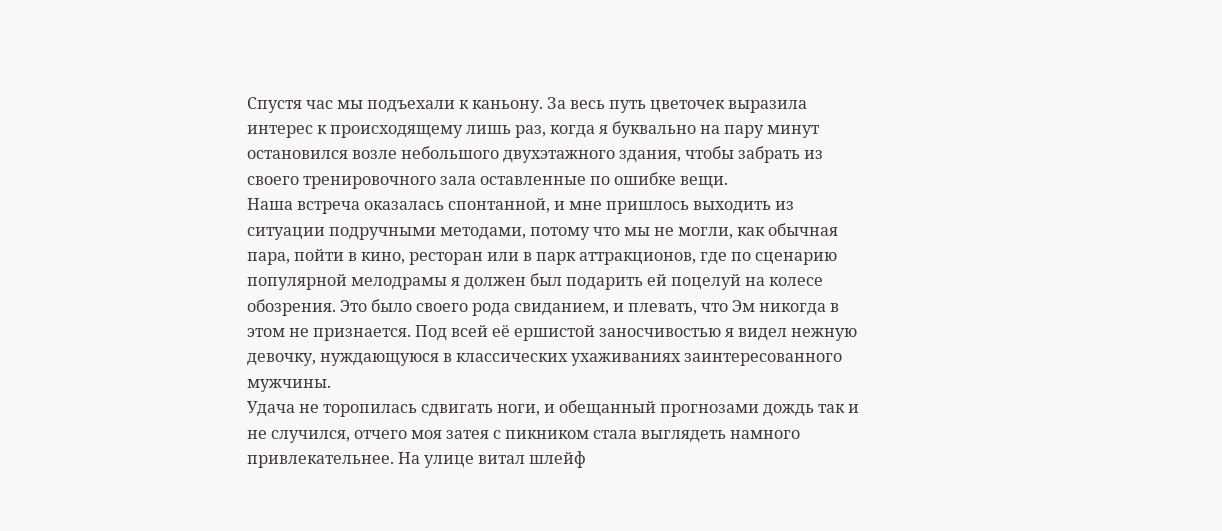Спустя час мы подъехали к каньону. За весь путь цветочек выразила интерес к происходящему лишь раз, когда я буквально на пару минут остановился возле небольшого двухэтажного здания, чтобы забрать из своего тренировочного зала оставленные по ошибке вещи.
Наша встреча оказалась спонтанной, и мне пришлось выходить из ситуации подручными методами, потому что мы не могли, как обычная пара, пойти в кино, ресторан или в парк аттракционов, где по сценарию популярной мелодрамы я должен был подарить ей поцелуй на колесе обозрения. Это было своего рода свиданием, и плевать, что Эм никогда в этом не признается. Под всей её ершистой заносчивостью я видел нежную девочку, нуждающуюся в классических ухаживаниях заинтересованного мужчины.
Удача не торопилась сдвигать ноги, и обещанный прогнозами дождь так и не случился, отчего моя затея с пикником стала выглядеть намного привлекательнее. На улице витал шлейф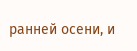ранней осени, и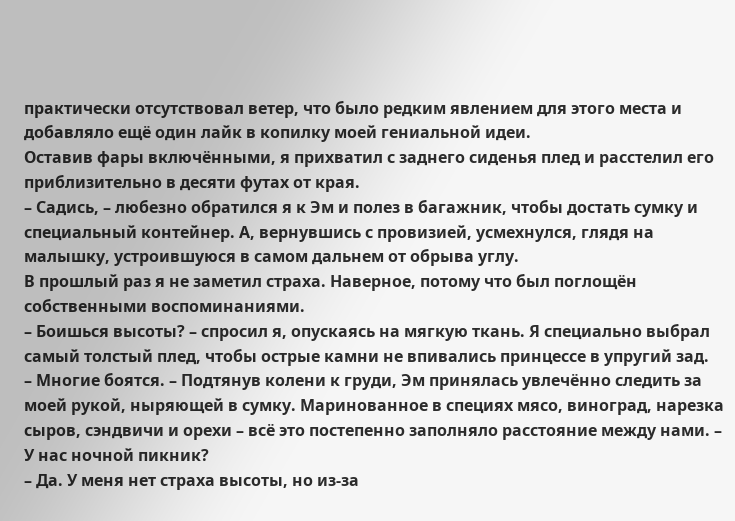практически отсутствовал ветер, что было редким явлением для этого места и добавляло ещё один лайк в копилку моей гениальной идеи.
Оставив фары включёнными, я прихватил с заднего сиденья плед и расстелил его приблизительно в десяти футах от края.
– Садись, – любезно обратился я к Эм и полез в багажник, чтобы достать сумку и специальный контейнер. А, вернувшись с провизией, усмехнулся, глядя на малышку, устроившуюся в самом дальнем от обрыва углу.
В прошлый раз я не заметил страха. Наверное, потому что был поглощён собственными воспоминаниями.
– Боишься высоты? – спросил я, опускаясь на мягкую ткань. Я специально выбрал самый толстый плед, чтобы острые камни не впивались принцессе в упругий зад.
– Многие боятся. – Подтянув колени к груди, Эм принялась увлечённо следить за моей рукой, ныряющей в сумку. Маринованное в специях мясо, виноград, нарезка сыров, сэндвичи и орехи – всё это постепенно заполняло расстояние между нами. – У нас ночной пикник?
– Да. У меня нет страха высоты, но из-за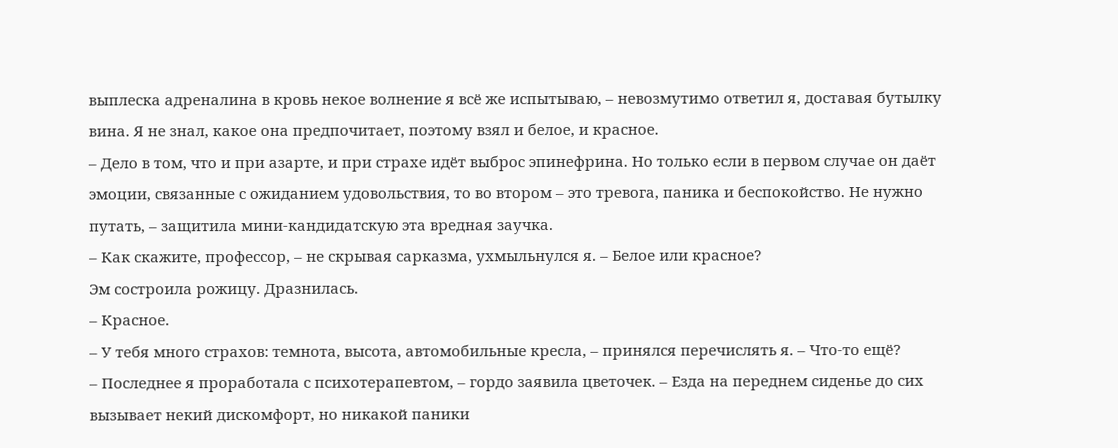выплеска адреналина в кровь некое волнение я всё же испытываю, – невозмутимо ответил я, доставая бутылку вина. Я не знал, какое она предпочитает, поэтому взял и белое, и красное.
– Дело в том, что и при азарте, и при страхе идёт выброс эпинефрина. Но только если в первом случае он даёт эмоции, связанные с ожиданием удовольствия, то во втором – это тревога, паника и беспокойство. Не нужно путать, – защитила мини-кандидатскую эта вредная заучка.
– Как скажите, профессор, – не скрывая сарказма, ухмыльнулся я. – Белое или красное?
Эм состроила рожицу. Дразнилась.
– Красное.
– У тебя много страхов: темнота, высота, автомобильные кресла, – принялся перечислять я. – Что-то ещё?
– Последнее я проработала с психотерапевтом, – гордо заявила цветочек. – Езда на переднем сиденье до сих вызывает некий дискомфорт, но никакой паники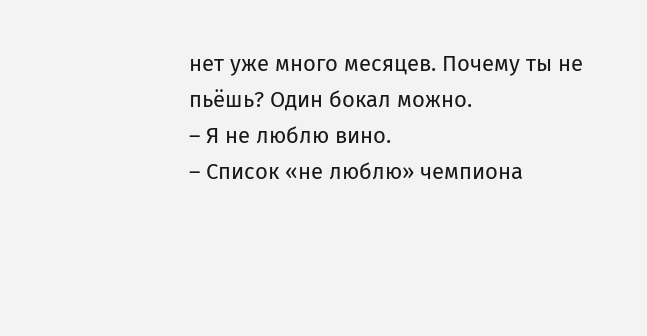нет уже много месяцев. Почему ты не пьёшь? Один бокал можно.
– Я не люблю вино.
– Список «не люблю» чемпиона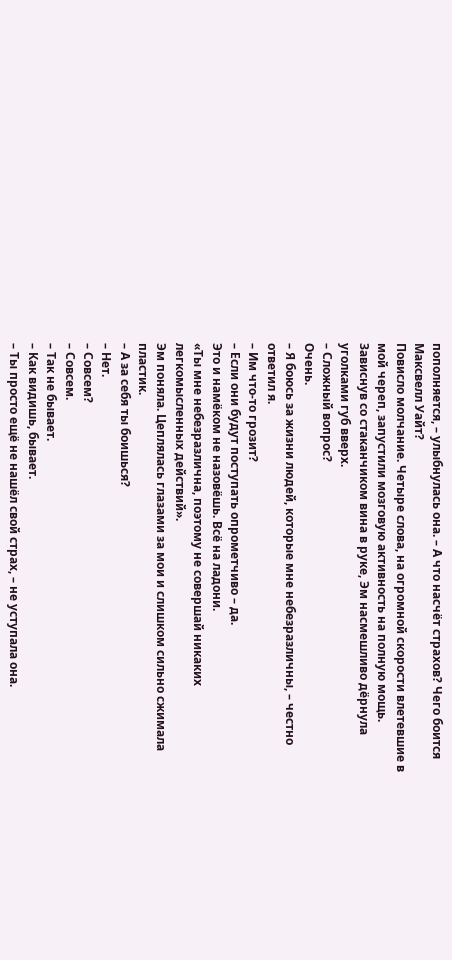пополняется, – улыбнулась она. – А что насчёт страхов? Чего боится Максвелл Уайт?
Повисло молчание. Четыре слова, на огромной скорости влетевшие в мой череп, запустили мозговую активность на полную мощь.
Зависнув со стаканчиком вина в руке, Эм насмешливо дёрнула уголками губ вверх.
– Сложный вопрос?
Очень.
– Я боюсь за жизни людей, которые мне небезразличны, – честно ответил я.
– Им что-то грозит?
– Если они будут поступать опрометчиво – да.
Это и намёком не назовёшь. Всё на ладони.
«Ты мне небезразлична, поэтому не совершай никаких легкомысленных действий».
Эм поняла. Цеплялась глазами за мои и слишком сильно сжимала пластик.
– А за себя ты боишься?
– Нет.
– Совсем?
– Совсем.
– Так не бывает.
– Как видишь, бывает.
– Ты просто ещё не нашёл свой страх, – не уступала она.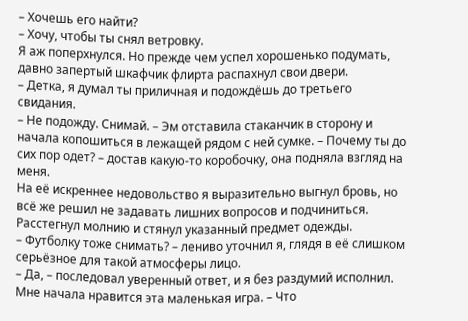– Хочешь его найти?
– Хочу, чтобы ты снял ветровку.
Я аж поперхнулся. Но прежде чем успел хорошенько подумать, давно запертый шкафчик флирта распахнул свои двери.
– Детка, я думал ты приличная и подождёшь до третьего свидания.
– Не подожду. Снимай. – Эм отставила стаканчик в сторону и начала копошиться в лежащей рядом с ней сумке. – Почему ты до сих пор одет? – достав какую-то коробочку, она подняла взгляд на меня.
На её искреннее недовольство я выразительно выгнул бровь, но всё же решил не задавать лишних вопросов и подчиниться. Расстегнул молнию и стянул указанный предмет одежды.
– Футболку тоже снимать? – лениво уточнил я, глядя в её слишком серьёзное для такой атмосферы лицо.
– Да, – последовал уверенный ответ, и я без раздумий исполнил. Мне начала нравится эта маленькая игра. – Что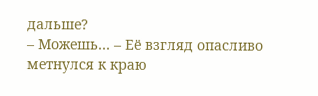дальше?
– Можешь… – Её взгляд опасливо метнулся к краю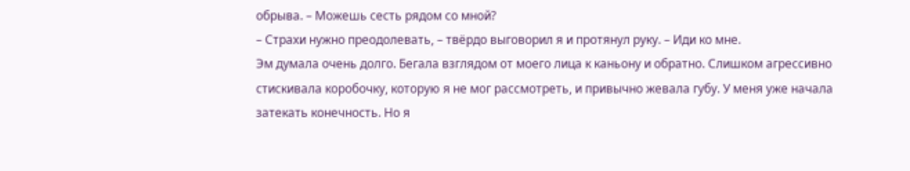обрыва. – Можешь сесть рядом со мной?
– Страхи нужно преодолевать, – твёрдо выговорил я и протянул руку. – Иди ко мне.
Эм думала очень долго. Бегала взглядом от моего лица к каньону и обратно. Слишком агрессивно стискивала коробочку, которую я не мог рассмотреть, и привычно жевала губу. У меня уже начала затекать конечность. Но я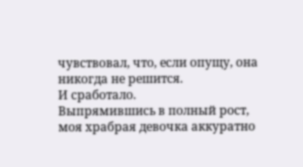чувствовал, что, если опущу, она никогда не решится.
И сработало.
Выпрямившись в полный рост, моя храбрая девочка аккуратно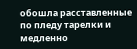обошла расставленные по пледу тарелки и медленно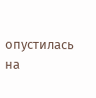опустилась на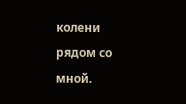колени рядом со мной.